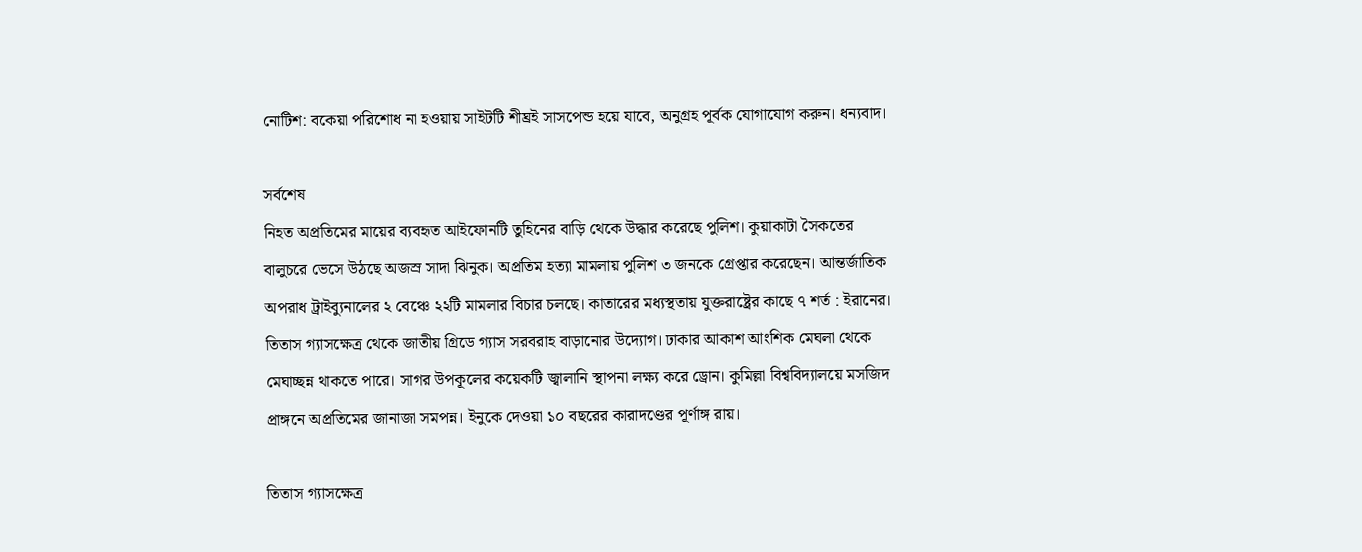নোটিশ: বকেয়া পরিশোধ না হওয়ায় সাইটটি শীঘ্রই সাসপেন্ড হয়ে যাবে, অনুগ্রহ পূর্বক যোগাযোগ করুন। ধন্যবাদ।

সর্বশেষ
নিহত অপ্রতিমের মায়ের ব্যবহৃত আইফোনটি তুহিনের বাড়ি থেকে উদ্ধার করেছে পুলিশ। কুয়াকাটা সৈকতের বালুচরে ভেসে উঠছে অজস্র সাদা ঝিনুক। অপ্রতিম হত্যা মামলায় পুলিশ ৩ জনকে গ্রেপ্তার করেছেন। আন্তর্জাতিক অপরাধ ট্রাইব্যুনালের ২ বেঞ্চে ২২টি মামলার বিচার চলছে। কাতারের মধ্যস্থতায় যুক্তরাষ্ট্রের কাছে ৭ শর্ত : ইরানের। তিতাস গ্যাসক্ষেত্র থেকে জাতীয় গ্রিডে গ্যাস সরবরাহ বাড়ানোর উদ্যোগ। ঢাকার আকাশ আংশিক মেঘলা থেকে মেঘাচ্ছন্ন থাকতে পারে। সাগর উপকূলের কয়েকটি জ্বালানি স্থাপনা লক্ষ্য করে ড্রোন। কুমিল্লা বিশ্ববিদ্যালয়ে মসজিদ প্রাঙ্গনে অপ্রতিমের জানাজা সমপন্ন। ইনুকে দেওয়া ১০ বছরের কারাদণ্ডের পূর্ণাঙ্গ রায়।

তিতাস গ্যাসক্ষেত্র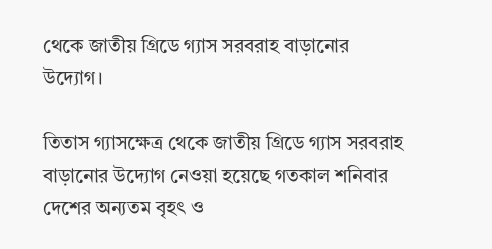থেকে জাতীয় গ্রিডে গ্যাস সরবরাহ বাড়ানোর উদ্যোগ।

তিতাস গ্যাসক্ষেত্র থেকে জাতীয় গ্রিডে গ্যাস সরবরাহ বাড়ানোর উদ্যোগ নেওয়া হয়েছে গতকাল শনিবার দেশের অন্যতম বৃহৎ ও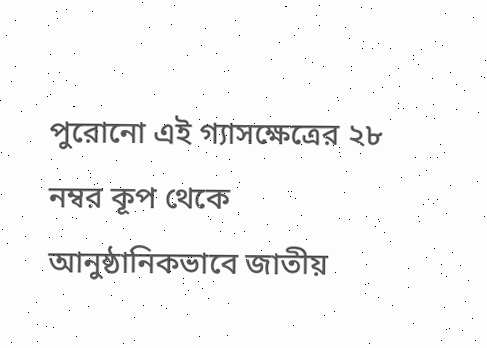পুরোনো এই গ্যাসক্ষেত্রের ২৮ নম্বর কূপ থেকে আনুষ্ঠানিকভাবে জাতীয়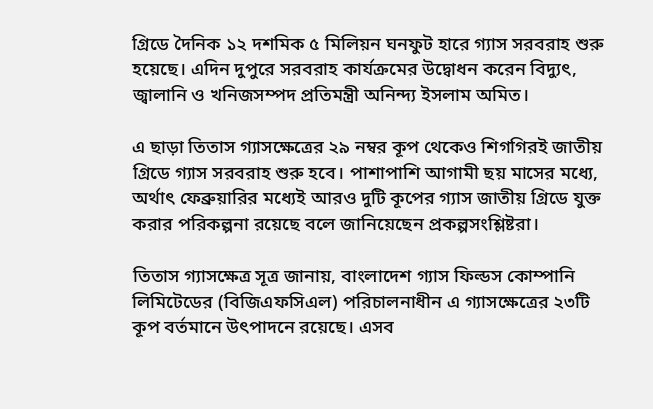গ্রিডে দৈনিক ১২ দশমিক ৫ মিলিয়ন ঘনফুট হারে গ্যাস সরবরাহ শুরু হয়েছে। এদিন দুপুরে সরবরাহ কার্যক্রমের উদ্বোধন করেন বিদ্যুৎ, জ্বালানি ও খনিজসম্পদ প্রতিমন্ত্রী অনিন্দ্য ইসলাম অমিত।

এ ছাড়া তিতাস গ্যাসক্ষেত্রের ২৯ নম্বর কূপ থেকেও শিগগিরই জাতীয় গ্রিডে গ্যাস সরবরাহ শুরু হবে। পাশাপাশি আগামী ছয় মাসের মধ্যে, অর্থাৎ ফেব্রুয়ারির মধ্যেই আরও দুটি কূপের গ্যাস জাতীয় গ্রিডে যুক্ত করার পরিকল্পনা রয়েছে বলে জানিয়েছেন প্রকল্পসংশ্লিষ্টরা।

তিতাস গ্যাসক্ষেত্র সূত্র জানায়, বাংলাদেশ গ্যাস ফিল্ডস কোম্পানি লিমিটেডের (বিজিএফসিএল) পরিচালনাধীন এ গ্যাসক্ষেত্রের ২৩টি কূপ বর্তমানে উৎপাদনে রয়েছে। এসব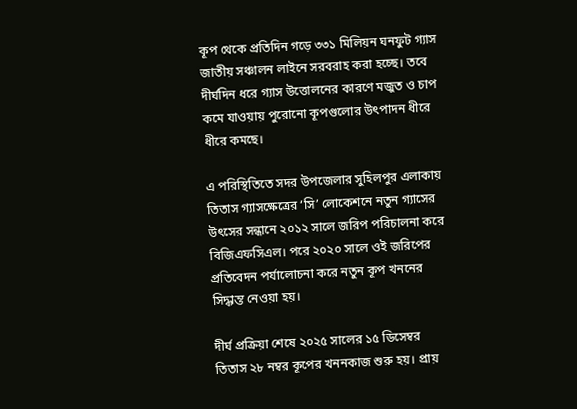কূপ থেকে প্রতিদিন গড়ে ৩৩১ মিলিয়ন ঘনফুট গ্যাস জাতীয় সঞ্চালন লাইনে সরবরাহ করা হচ্ছে। তবে দীর্ঘদিন ধরে গ্যাস উত্তোলনের কারণে মজুত ও চাপ কমে যাওয়ায় পুরোনো কূপগুলোর উৎপাদন ধীরে ধীরে কমছে।

এ পরিস্থিতিতে সদর উপজেলার সুহিলপুর এলাকায় তিতাস গ্যাসক্ষেত্রের ‘সি’ লোকেশনে নতুন গ্যাসের উৎসের সন্ধানে ২০১২ সালে জরিপ পরিচালনা করে বিজিএফসিএল। পরে ২০২০ সালে ওই জরিপের প্রতিবেদন পর্যালোচনা করে নতুন কূপ খননের সিদ্ধান্ত নেওয়া হয়।

দীর্ঘ প্রক্রিয়া শেষে ২০২৫ সালের ১৫ ডিসেম্বর তিতাস ২৮ নম্বর কূপের খননকাজ শুরু হয়। প্রায়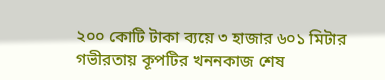২০০ কোটি টাকা ব্যয়ে ৩ হাজার ৬০১ মিটার গভীরতায় কূপটির খননকাজ শেষ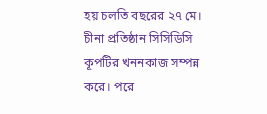হয় চলতি বছরের ২৭ মে। চীনা প্রতিষ্ঠান সিসিডিসি কূপটির খননকাজ সম্পন্ন করে। পরে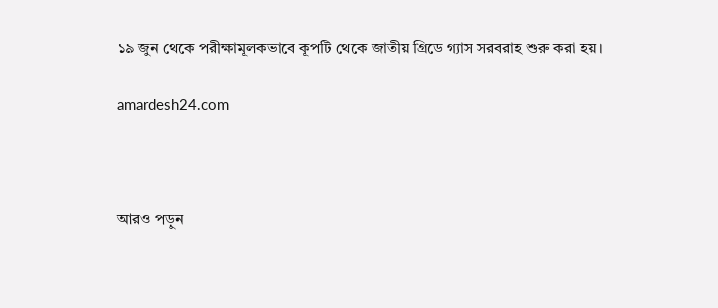১৯ জুন থেকে পরীক্ষামূলকভাবে কূপটি থেকে জাতীয় গ্রিডে গ্যাস সরবরাহ শুরু করা হয়।

amardesh24.com



আরও পড়ুন